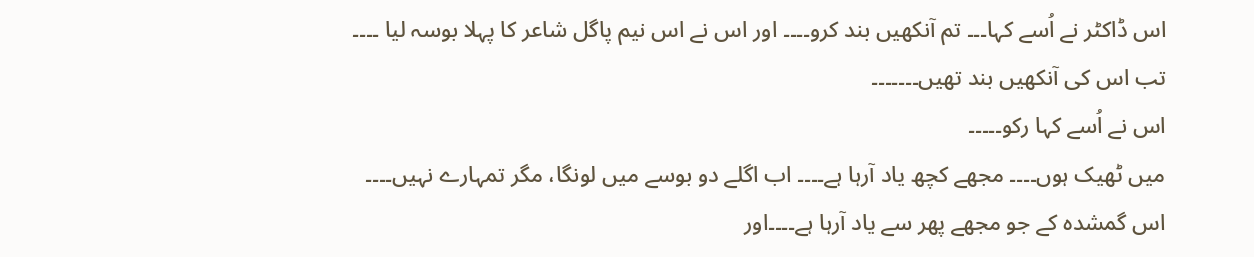اس ڈاکٹر نے اُسے کہا۔۔۔ تم آنکھیں بند کرو۔۔۔۔ اور اس نے اس نیم پاگل شاعر کا پہلا بوسہ لیا ۔۔۔۔
تب اس کی آنکھیں بند تھیں۔۔۔۔۔۔۔
اس نے اُسے کہا رکو۔۔۔۔۔
میں ٹھیک ہوں۔۔۔۔ مجھے کچھ یاد آرہا ہے۔۔۔۔ اب اگلے دو بوسے میں لونگا، مگر تمہارے نہیں۔۔۔۔
اس گمشدہ کے جو مجھے پھر سے یاد آرہا ہے۔۔۔۔اور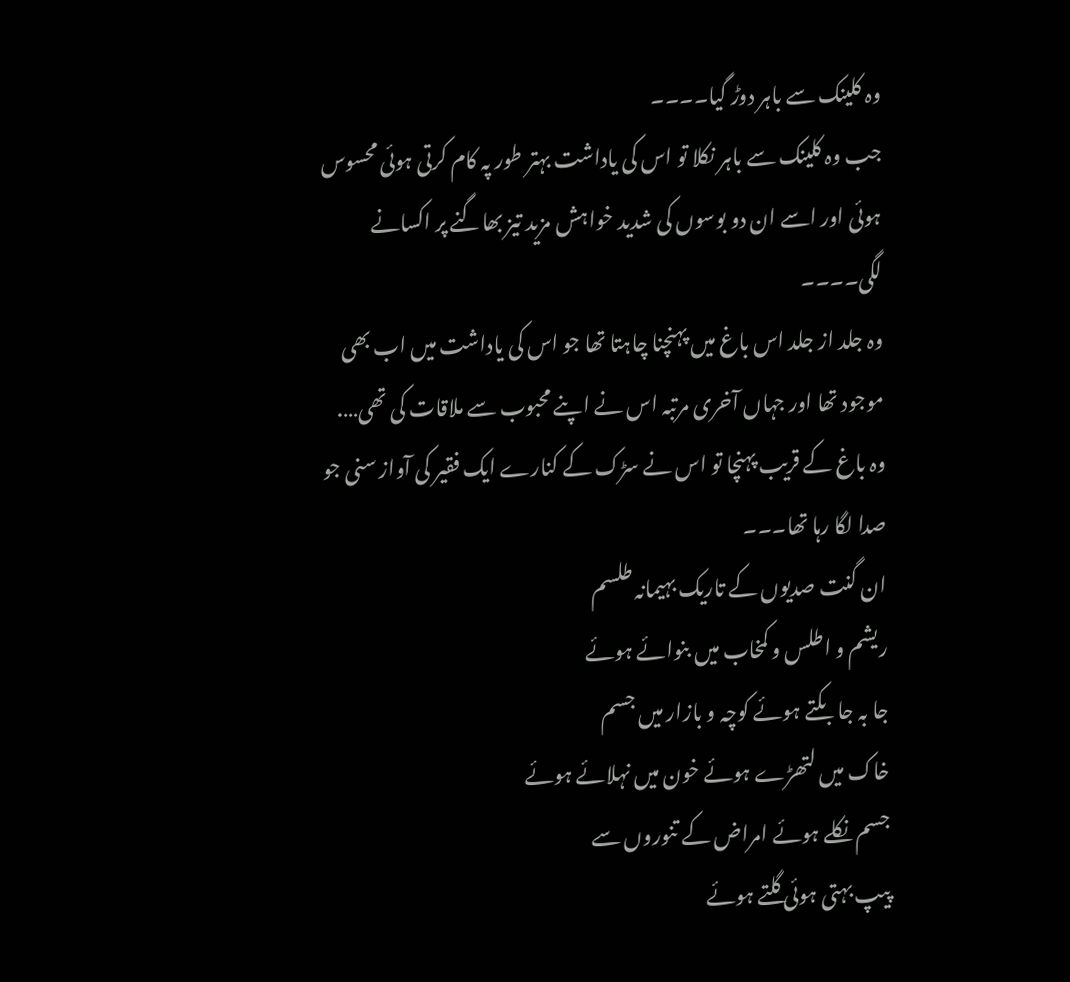وہ کلینک سے باہر دوڑ گیا۔۔۔۔
جب وہ کلینک سے باہر نکلا تو اس کی یاداشت بہتر طور پہ کام کرتی ہوئی محسوس ہوئی اور اسے ان دو بوسوں کی شدید خواہش مزید تیز بھاگنے پر اکسانے لگی۔۔۔۔
وہ جلد از جلد اس باغ میں پہنچنا چاہتا تھا جو اس کی یاداشت میں اب بھی موجود تھا اور جہاں آخری مرتبہ اس نے اپنے محبوب سے ملاقات کی تھی….
وہ باغ کے قریب پہنچا تو اس نے سڑک کے کنارے ایک فقیر کی آواز سنی جو صدا لگا رہا تھا۔۔۔
ان گنت صدیوں کے تاریک بہیمانہ طلسم
ریشم و اطلس و کمخاب میں بنوائے ہوئے
جا بہ جا بکتے ہوئے کوچہ و بازار میں جسم
خاک میں لتھڑے ہوئے خون میں نہلائے ہوئے
جسم نکلے ہوئے امراض کے تنوروں سے
پیپ بہتی ہوئی گلتے ہوئے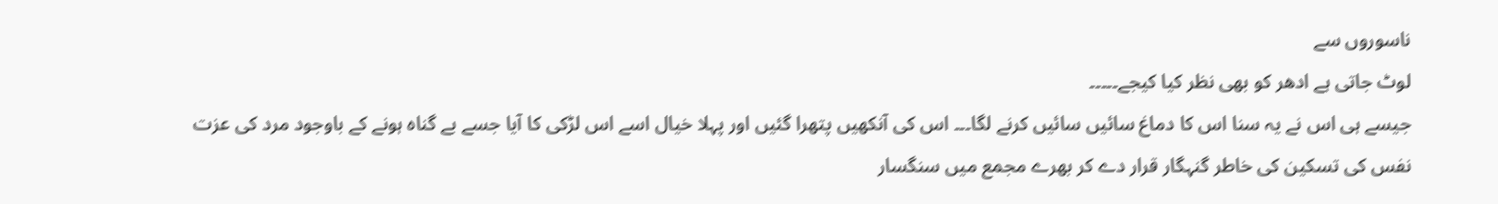ناسوروں سے
لوٹ جاتی ہے ادھر کو بھی نظر کیا کیجے۔۔۔۔۔
جیسے ہی اس نے یہ سنا اس کا دماغ سائیں سائیں کرنے لگا۔۔۔ اس کی آنکھیں پتھرا گئیں اور پہلا خیال اسے اس لڑکی کا آیا جسے بے گناہ ہونے کے باوجود مرد کی عزت نفس کی تسکین کی خاطر گنہگار قرار دے کر بھرے مجمع میں سنگسار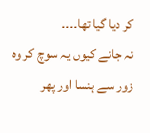کر دیا گیا تھا۔۔۔۔
نہ جانے کیوں یہ سوچ کر وہ زور سے ہنسا اور پھر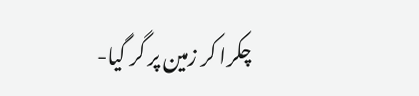چکرا کر زمین پر گر گیا-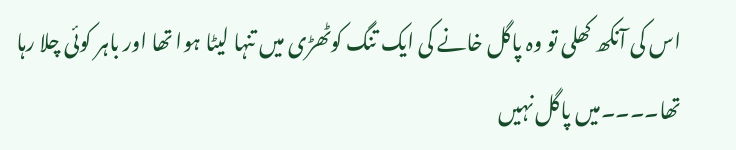اس کی آنکھ کھلی تو وہ پاگل خانے کی ایک تنگ کوٹھڑی میں تنہا لیٹا ہوا تھا اور باہر کوئی چلا رہا تھا۔۔۔۔میں پاگل نہیں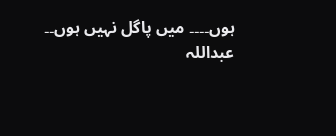ہوں۔۔۔۔ میں پاگل نہیں ہوں۔۔
عبداللہ